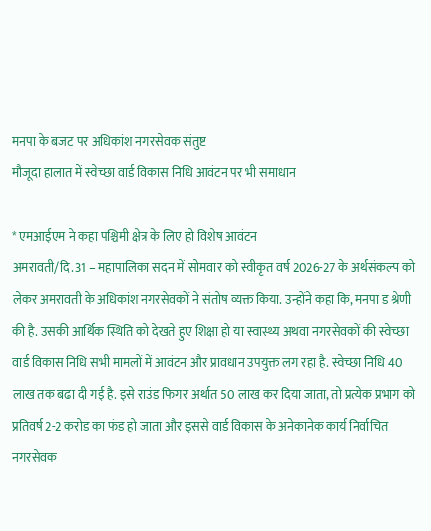मनपा के बजट पर अधिकांश नगरसेवक संतुष्ट
मौजूदा हालात में स्वेच्छा वार्ड विकास निधि आवंटन पर भी समाधान

* एमआईएम ने कहा पश्चिमी क्षेत्र के लिए हो विशेष आवंटन
अमरावती/दि.31 – महापालिका सदन में सोमवार को स्वीकृत वर्ष 2026-27 के अर्थसंकल्प को लेकर अमरावती के अधिकांश नगरसेवकों ने संतोष व्यक्त किया. उन्होंने कहा कि, मनपा ड श्रेणी की है. उसकी आर्थिक स्थिति को देखते हुए शिक्षा हो या स्वास्थ्य अथवा नगरसेवकों की स्वेच्छा वार्ड विकास निधि सभी मामलों में आवंटन और प्रावधान उपयुक्त लग रहा है. स्वेच्छा निधि 40 लाख तक बढा दी गई है. इसे राउंड फिगर अर्थात 50 लाख कर दिया जाता, तो प्रत्येक प्रभाग को प्रतिवर्ष 2-2 करोड का फंड हो जाता और इससे वार्ड विकास के अनेकानेक कार्य निर्वाचित नगरसेवक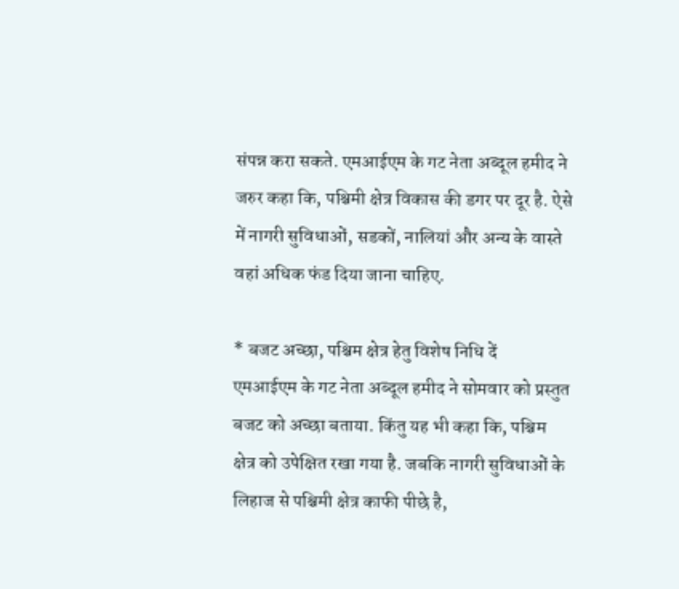संपन्न करा सकते. एमआईएम के गट नेता अब्दूल हमीद ने जरुर कहा कि, पश्चिमी क्षेत्र विकास की डगर पर दूर है. ऐसे में नागरी सुविधाओं, सडकों, नालियां और अन्य के वास्ते वहां अधिक फंड दिया जाना चाहिए.

* बजट अच्छा, पश्चिम क्षेत्र हेतु विशेष निधि दें
एमआईएम के गट नेता अब्दूल हमीद ने सोमवार को प्रस्तुत बजट को अच्छा बताया. किंतु यह भी कहा कि, पश्चिम क्षेत्र को उपेक्षित रखा गया है. जबकि नागरी सुविधाओं के लिहाज से पश्चिमी क्षेत्र काफी पीछे है,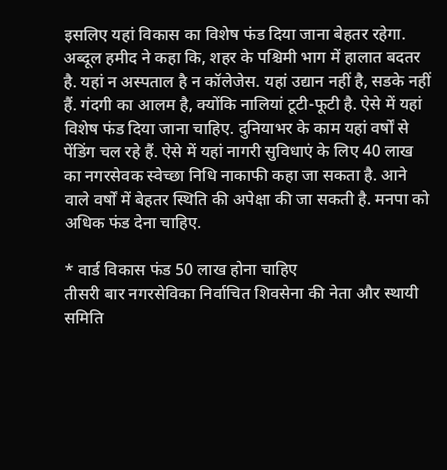इसलिए यहां विकास का विशेष फंड दिया जाना बेहतर रहेगा. अब्दूल हमीद ने कहा कि, शहर के पश्चिमी भाग में हालात बदतर है. यहां न अस्पताल है न कॉलेजेस. यहां उद्यान नहीं है, सडके नहीं हैं. गंदगी का आलम है, क्योंकि नालियां टूटी-फूटी है. ऐसे में यहां विशेष फंड दिया जाना चाहिए. दुनियाभर के काम यहां वर्षों से पेंडिंग चल रहे हैं. ऐसे में यहां नागरी सुविधाएं के लिए 40 लाख का नगरसेवक स्वेच्छा निधि नाकाफी कहा जा सकता है. आने वाले वर्षों में बेहतर स्थिति की अपेक्षा की जा सकती है. मनपा को अधिक फंड देना चाहिए.

* वार्ड विकास फंड 50 लाख होना चाहिए
तीसरी बार नगरसेविका निर्वाचित शिवसेना की नेता और स्थायी समिति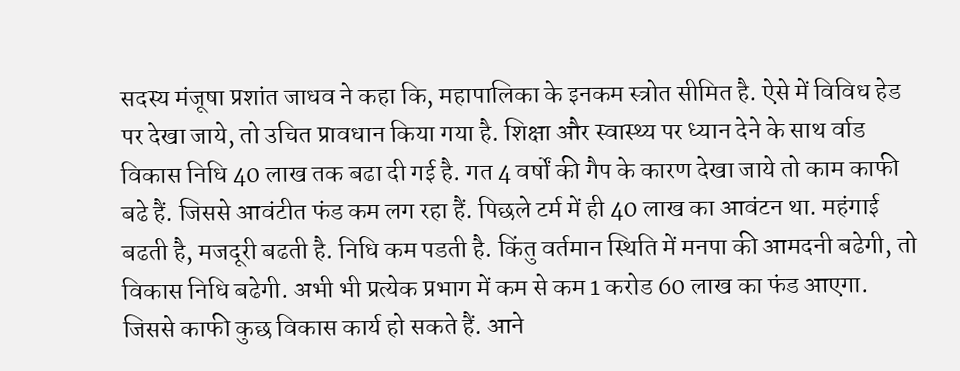सदस्य मंजूषा प्रशांत जाधव ने कहा कि, महापालिका के इनकम स्त्रोत सीमित है. ऐसे में विविध हेड पर देखा जाये, तो उचित प्रावधान किया गया है. शिक्षा और स्वास्थ्य पर ध्यान देने के साथ र्वाड विकास निधि 40 लाख तक बढा दी गई है. गत 4 वर्षों की गैप के कारण देखा जाये तो काम काफी बढे हैं. जिससे आवंटीत फंड कम लग रहा हैं. पिछले टर्म में ही 40 लाख का आवंटन था. महंगाई बढती है, मजदूरी बढती है. निधि कम पडती है. किंतु वर्तमान स्थिति में मनपा की आमदनी बढेगी, तो विकास निधि बढेगी. अभी भी प्रत्येक प्रभाग में कम से कम 1 करोड 60 लाख का फंड आएगा. जिससे काफी कुछ विकास कार्य हो सकते हैं. आने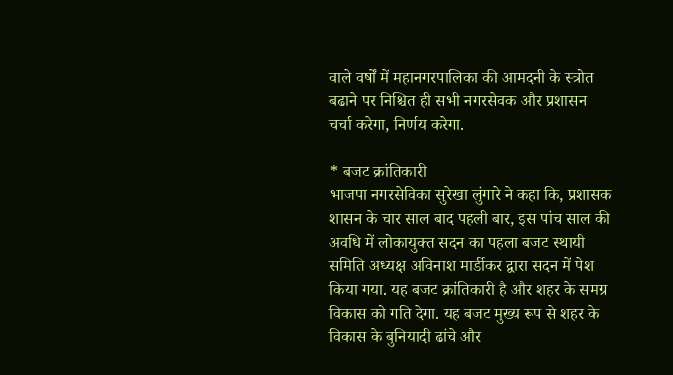वाले वर्षों में महानगरपालिका की आमदनी के स्त्रोत बढाने पर निश्चित ही सभी नगरसेवक और प्रशासन चर्चा करेगा, निर्णय करेगा.

* बजट क्रांतिकारी
भाजपा नगरसेविका सुरेखा लुंगारे ने कहा कि, प्रशासक शासन के चार साल बाद पहली बार, इस पांच साल की अवधि में लोकायुक्त सदन का पहला बजट स्थायी समिति अध्यक्ष अविनाश मार्डीकर द्वारा सदन में पेश किया गया. यह बजट क्रांतिकारी है और शहर के समग्र विकास को गति देगा. यह बजट मुख्य रूप से शहर के विकास के बुनियादी ढांचे और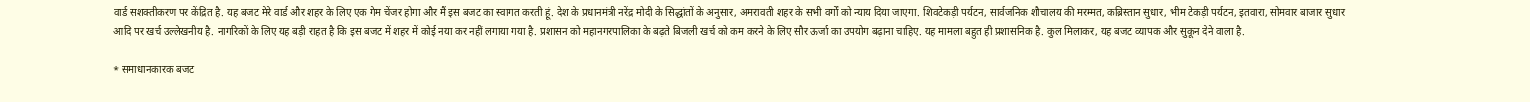वार्ड सशक्तीकरण पर केंद्रित है. यह बजट मेरे वार्ड और शहर के लिए एक गेम चेंजर होगा और मैं इस बजट का स्वागत करती हूं. देश के प्रधानमंत्री नरेंद्र मोदी के सिद्धांतों के अनुसार, अमरावती शहर के सभी वर्गों को न्याय दिया जाएगा. शिवटेकड़ी पर्यटन, सार्वजनिक शौचालय की मरम्मत, कब्रिस्तान सुधार, भीम टेकड़ी पर्यटन, इतवारा, सोमवार बाजार सुधार आदि पर खर्च उल्लेखनीय है. नागरिकों के लिए यह बड़ी राहत है कि इस बजट में शहर में कोई नया कर नहीं लगाया गया है. प्रशासन को महानगरपालिका के बढ़ते बिजली खर्च को कम करने के लिए सौर ऊर्जा का उपयोग बढ़ाना चाहिए. यह मामला बहुत ही प्रशासनिक है. कुल मिलाकर, यह बजट व्यापक और सुकून देने वाला है.

* समाधानकारक बजट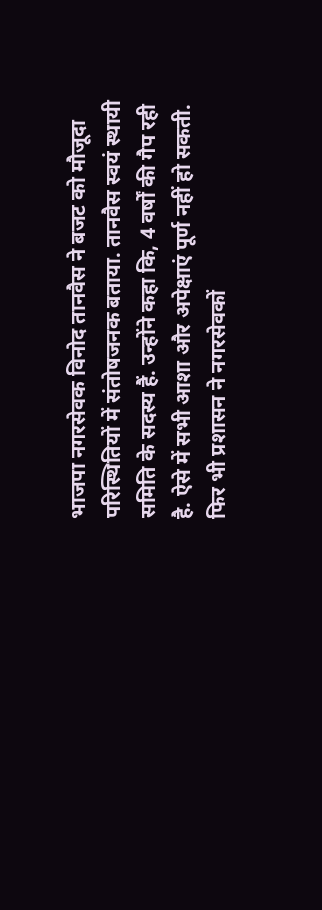भाजपा नगरसेवक विनोद तानवैस ने बजट को मौजूदा परिस्थितियों में संतोषजनक बताया. तानवैस स्वयं स्थायी समिति के सदस्य हैं. उन्होंने कहा कि, 4 वर्षों की गैप रही है. ऐसे में सभी आशा और अपेक्षाएं पूर्ण नहीं हो सकती. फिर भी प्रशासन ने नगरसेवकों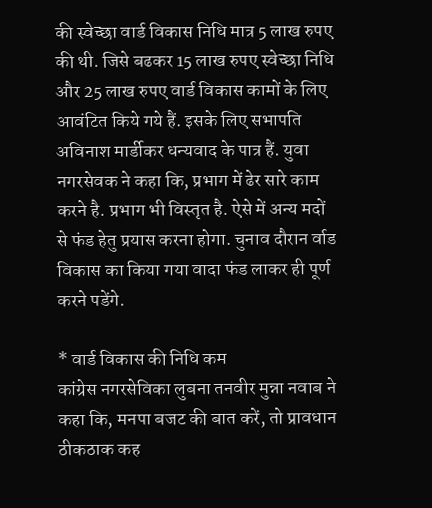की स्वेच्छा वार्ड विकास निधि मात्र 5 लाख रुपए की थी. जिसे बढकर 15 लाख रुपए स्वेच्छा निधि और 25 लाख रुपए वार्ड विकास कामों के लिए आवंटित किये गये हैं. इसके लिए सभापति अविनाश मार्डीकर धन्यवाद के पात्र हैं. युवा नगरसेवक ने कहा कि, प्रभाग में ढेर सारे काम करने है. प्रभाग भी विस्तृत है. ऐसे में अन्य मदों से फंड हेतु प्रयास करना होगा. चुनाव दौरान र्वाड विकास का किया गया वादा फंड लाकर ही पूर्ण करने पडेंगे.

* वार्ड विकास की निधि कम
कांग्रेस नगरसेविका लुबना तनवीर मुन्ना नवाब ने कहा कि, मनपा बजट की बात करें, तो प्रावधान ठीकठाक कह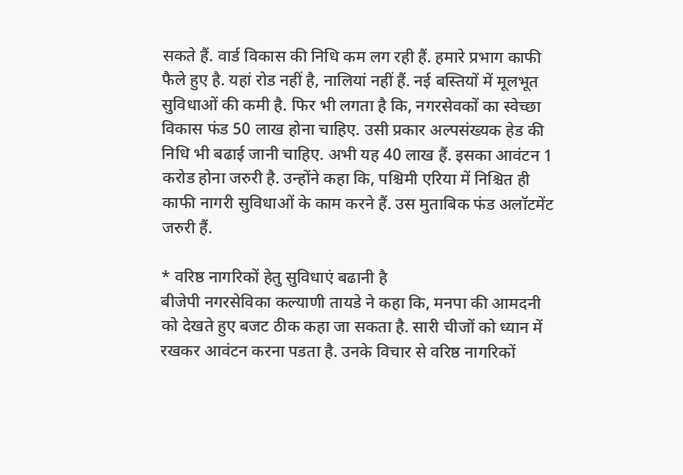सकते हैं. वार्ड विकास की निधि कम लग रही हैं. हमारे प्रभाग काफी फैले हुए है. यहां रोड नहीं है, नालियां नहीं हैं. नई बस्तियों में मूलभूत सुविधाओं की कमी है. फिर भी लगता है कि, नगरसेवकों का स्वेच्छा विकास फंड 50 लाख होना चाहिए. उसी प्रकार अल्पसंख्यक हेड की निधि भी बढाई जानी चाहिए. अभी यह 40 लाख हैं. इसका आवंटन 1 करोड होना जरुरी है. उन्होंने कहा कि, पश्चिमी एरिया में निश्चित ही काफी नागरी सुविधाओं के काम करने हैं. उस मुताबिक फंड अलॉटमेंट जरुरी हैं.

* वरिष्ठ नागरिकों हेतु सुविधाएं बढानी है
बीजेपी नगरसेविका कल्याणी तायडे ने कहा कि, मनपा की आमदनी को देखते हुए बजट ठीक कहा जा सकता है. सारी चीजों को ध्यान में रखकर आवंटन करना पडता है. उनके विचार से वरिष्ठ नागरिकों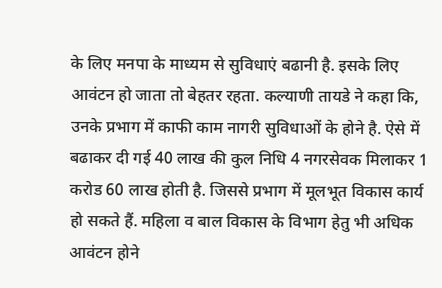के लिए मनपा के माध्यम से सुविधाएं बढानी है. इसके लिए आवंटन हो जाता तो बेहतर रहता. कल्याणी तायडे ने कहा कि, उनके प्रभाग में काफी काम नागरी सुविधाओं के होने है. ऐसे में बढाकर दी गई 40 लाख की कुल निधि 4 नगरसेवक मिलाकर 1 करोड 60 लाख होती है. जिससे प्रभाग में मूलभूत विकास कार्य हो सकते हैं. महिला व बाल विकास के विभाग हेतु भी अधिक आवंटन होने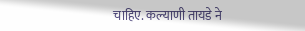चाहिए. कल्याणी तायडे ने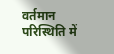वर्तमान परिस्थिति में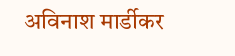अविनाश मार्डीकर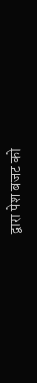द्वारा पेश बजट को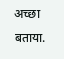अच्छा बताया.